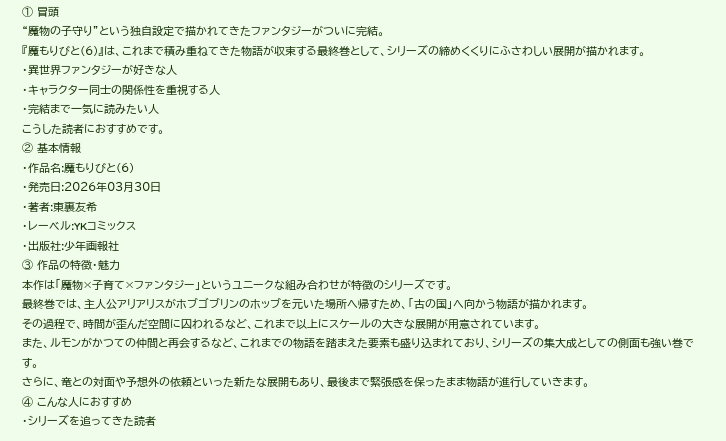① 冒頭
“魔物の子守り”という独自設定で描かれてきたファンタジーがついに完結。
『魔もりびと(6)』は、これまで積み重ねてきた物語が収束する最終巻として、シリーズの締めくくりにふさわしい展開が描かれます。
・異世界ファンタジーが好きな人
・キャラクター同士の関係性を重視する人
・完結まで一気に読みたい人
こうした読者におすすめです。
② 基本情報
・作品名:魔もりびと(6)
・発売日:2026年03月30日
・著者:東裏友希
・レーベル:YKコミックス
・出版社:少年画報社
③ 作品の特徴・魅力
本作は「魔物×子育て×ファンタジー」というユニークな組み合わせが特徴のシリーズです。
最終巻では、主人公アリアリスがホブゴブリンのホッブを元いた場所へ帰すため、「古の国」へ向かう物語が描かれます。
その過程で、時間が歪んだ空間に囚われるなど、これまで以上にスケールの大きな展開が用意されています。
また、ルモンがかつての仲間と再会するなど、これまでの物語を踏まえた要素も盛り込まれており、シリーズの集大成としての側面も強い巻です。
さらに、竜との対面や予想外の依頼といった新たな展開もあり、最後まで緊張感を保ったまま物語が進行していきます。
④ こんな人におすすめ
・シリーズを追ってきた読者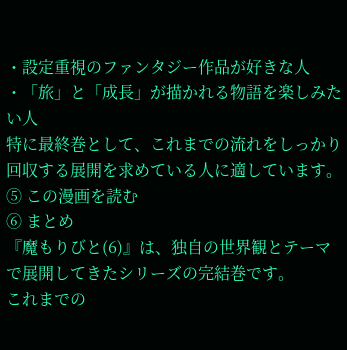・設定重視のファンタジー作品が好きな人
・「旅」と「成長」が描かれる物語を楽しみたい人
特に最終巻として、これまでの流れをしっかり回収する展開を求めている人に適しています。
⑤ この漫画を読む
⑥ まとめ
『魔もりびと(6)』は、独自の世界観とテーマで展開してきたシリーズの完結巻です。
これまでの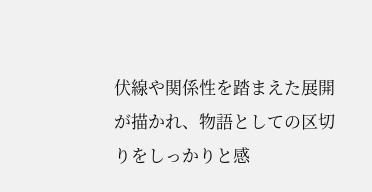伏線や関係性を踏まえた展開が描かれ、物語としての区切りをしっかりと感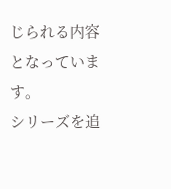じられる内容となっています。
シリーズを追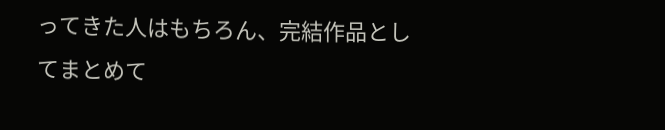ってきた人はもちろん、完結作品としてまとめて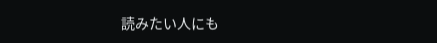読みたい人にも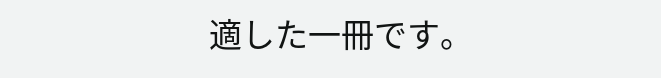適した一冊です。